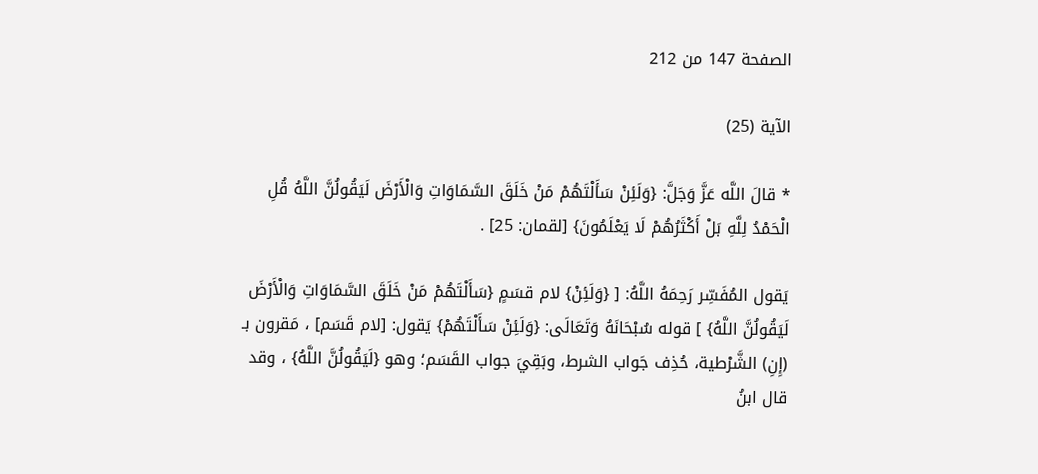الصفحة 147 من 212

الآية (25)

* قالَ اللَّه عَزَّ وَجَلَّ: {وَلَئِنْ سَأَلْتَهُمْ مَنْ خَلَقَ السَّمَاوَاتِ وَالْأَرْضَ لَيَقُولُنَّ اللَّهُ قُلِ الْحَمْدُ لِلَّهِ بَلْ أَكْثَرُهُمْ لَا يَعْلَمُونَ} [لقمان: 25] .

يَقول المُفَسِّر رَحِمَهُ اللَّهُ: [ {وَلَئِنْ} لام قسَمٍ {سَأَلْتَهُمْ مَنْ خَلَقَ السَّمَاوَاتِ وَالْأَرْضَ لَيَقُولُنَّ اللَّهُ} ] قوله سُبْحَانَهُ وَتَعَالَى: {وَلَئِنْ سَأَلْتَهُمْ} يَقول: [لام قَسَم] ، مَقرون بـ (إِنِ) الشَّرْطية، حُذِف جَواب الشرط، وبَقِيَ جواب القَسَم؛ وهو {لَيَقُولُنَّ اللَّهُ} ، وقد قال ابنُ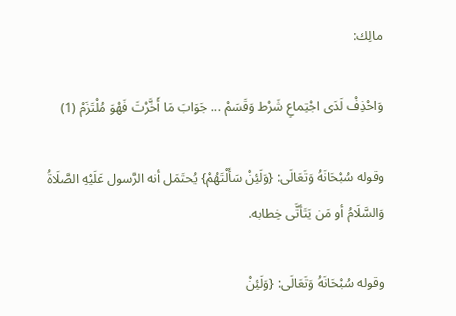مالِك:

وَاحْذِفْ لَدَى اجْتِماعِ شَرْط وَقَسَمْ ... جَوَابَ مَا أَخَّرْتَ فَهْوَ مُلْتَزَمْ (1)

وقوله سُبْحَانَهُ وَتَعَالَى: {وَلَئِنْ سَأَلْتَهُمْ} يُحتَمَل أنه الرَّسول عَلَيْهِ الصَّلَاةُ وَالسَّلَامُ أو مَن يَتَأتَّى خِطابه.

وقوله سُبْحَانَهُ وَتَعَالَى: {وَلَئِنْ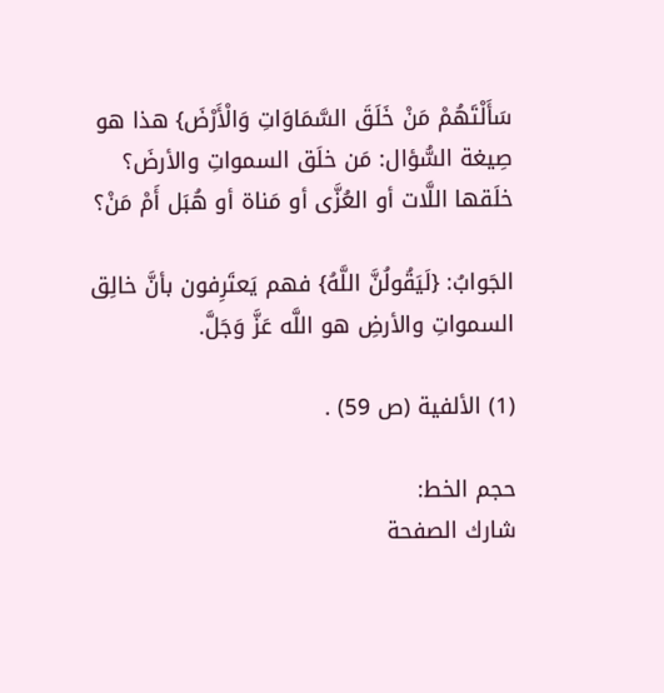سَأَلْتَهُمْ مَنْ خَلَقَ السَّمَاوَاتِ وَالْأَرْضَ} هذا هو صِيغة السُّؤال: مَن خلَق السمواتِ والأرضَ؟ خلَقها اللَّات أو العُزَّى أو مَناة أو هُبَل أَمْ مَنْ؟

الجَوابُ: {لَيَقُولُنَّ اللَّهُ} فهم يَعتَرِفون بأنَّ خالِق السمواتِ والأرضِ هو اللَّه عَزَّ وَجَلَّ.

(1) الألفية (ص 59) .

حجم الخط:
شارك الصفحة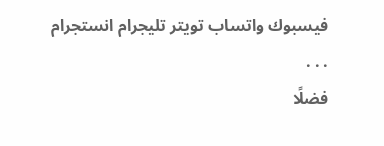فيسبوك واتساب تويتر تليجرام انستجرام
. . .
فضلًا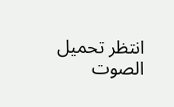انتظر تحميل الصوت